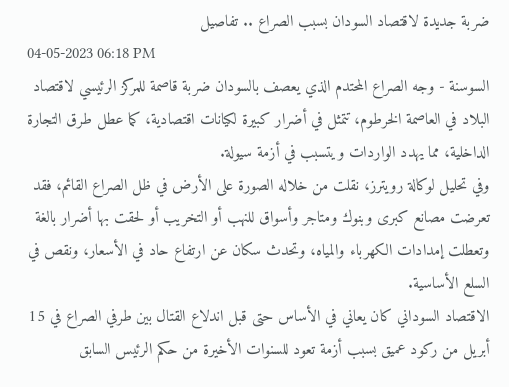ضربة جديدة لاقتصاد السودان بسبب الصراع .. تفاصيل
04-05-2023 06:18 PM
السوسنة - وجه الصراع المحتدم الذي يعصف بالسودان ضربة قاصمة للمركز الرئيسي لاقتصاد البلاد في العاصمة الخرطوم، تتمثل في أضرار كبيرة لكيانات اقتصادية، كما عطل طرق التجارة الداخلية، مما يهدد الواردات ويتسبب في أزمة سيولة.
وفي تحليل لوكالة رويترز، نقلت من خلاله الصورة على الأرض في ظل الصراع القائم، فقد تعرضت مصانع كبرى وبنوك ومتاجر وأسواق للنهب أو التخريب أو لحقت بها أضرار بالغة وتعطلت إمدادات الكهرباء والمياه، وتحدث سكان عن ارتفاع حاد في الأسعار، ونقص في السلع الأساسية.
الاقتصاد السوداني كان يعاني في الأساس حتى قبل اندلاع القتال بين طرفي الصراع في 15 أبريل من ركود عميق بسبب أزمة تعود للسنوات الأخيرة من حكم الرئيس السابق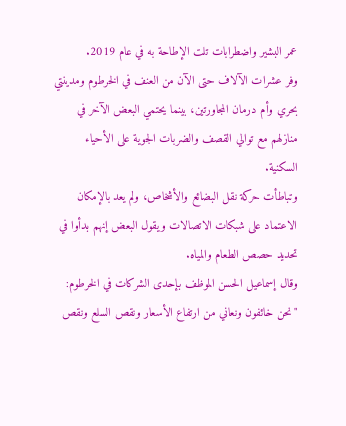عمر البشير واضطرابات تلت الإطاحة به في عام 2019.
وفر عشرات الآلاف حتى الآن من العنف في الخرطوم ومدينتي بحري وأم درمان المجاورتين، بينما يحتمي البعض الآخر في منازلهم مع توالي القصف والضربات الجوية على الأحياء السكنية.
وتباطأت حركة نقل البضائع والأشخاص، ولم يعد بالإمكان الاعتماد على شبكات الاتصالات ويقول البعض إنهم بدأوا في تحديد حصص الطعام والمياه.
وقال إسماعيل الحسن الموظف بإحدى الشركات في الخرطوم: "نحن خائفون ونعاني من ارتفاع الأسعار ونقص السلع ونقص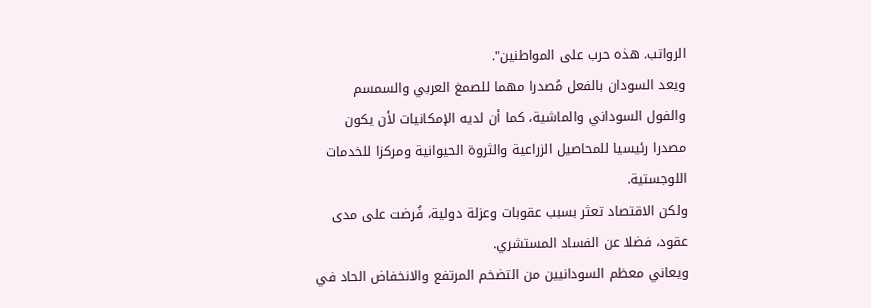الرواتب. هذه حرب على المواطنين".
ويعد السودان بالفعل مُصدرا مهما للصمغ العربي والسمسم والفول السوداني والماشية، كما أن لديه الإمكانيات لأن يكون مصدرا رئيسيا للمحاصيل الزراعية والثروة الحيوانية ومركزا للخدمات اللوجستية.
ولكن الاقتصاد تعثر بسبب عقوبات وعزلة دولية، فُرضت على مدى عقود، فضلا عن الفساد المستشري.
ويعاني معظم السودانيين من التضخم المرتفع والانخفاض الحاد في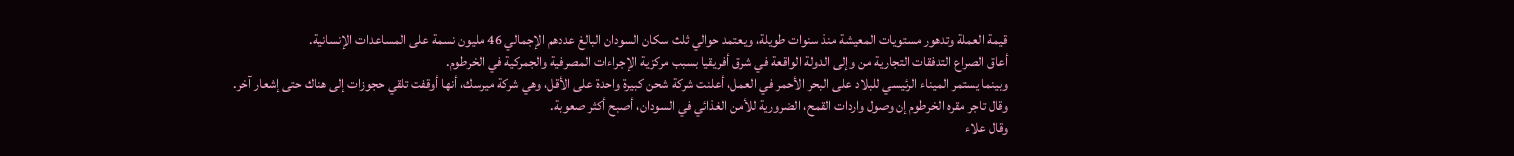قيمة العملة وتدهور مستويات المعيشة منذ سنوات طويلة، ويعتمد حوالي ثلث سكان السودان البالغ عددهم الإجمالي 46 مليون نسمة على المساعدات الإنسانية.
أعاق الصراع التدفقات التجارية من وإلى الدولة الواقعة في شرق أفريقيا بسبب مركزية الإجراءات المصرفية والجمركية في الخرطوم.
وبينما يستمر الميناء الرئيسي للبلاد على البحر الأحمر في العمل، أعلنت شركة شحن كبيرة واحدة على الأقل، وهي شركة ميرسك، أنها أوقفت تلقي حجوزات إلى هناك حتى إشعار آخر.
وقال تاجر مقره الخرطوم إن وصول واردات القمح، الضرورية للأمن الغذائي في السودان، أصبح أكثر صعوبة.
وقال علاء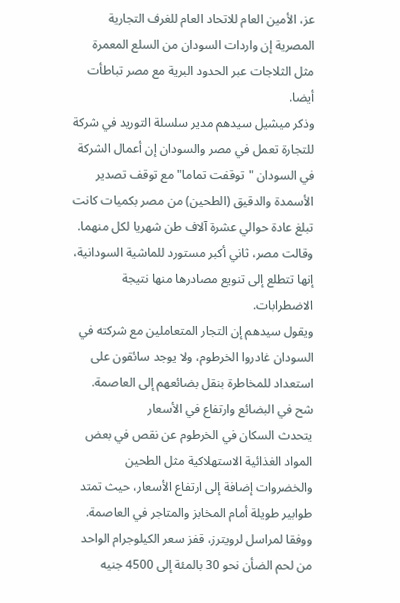عز، الأمين العام للاتحاد العام للغرف التجارية المصرية إن واردات السودان من السلع المعمرة مثل الثلاجات عبر الحدود البرية مع مصر تباطأت أيضا.
وذكر ميشيل سيدهم مدير سلسلة التوريد في شركة للتجارة تعمل في مصر والسودان إن أعمال الشركة في السودان "توقفت تماما" مع توقف تصدير الأسمدة والدقيق (الطحين) من مصر بكميات كانت تبلغ عادة حوالي عشرة آلاف طن شهريا لكل منهما.
وقالت مصر، ثاني أكبر مستورد للماشية السودانية، إنها تتطلع إلى تنويع مصادرها منها نتيجة الاضطرابات.
ويقول سيدهم إن التجار المتعاملين مع شركته في السودان غادروا الخرطوم، ولا يوجد سائقون على استعداد للمخاطرة بنقل بضائعهم إلى العاصمة.
شح في البضائع وارتفاع في الأسعار
يتحدث السكان في الخرطوم عن نقص في بعض المواد الغذائية الاستهلاكية مثل الطحين والخضروات إضافة إلى ارتفاع الأسعار، حيث تمتد طوابير طويلة أمام المخابز والمتاجر في العاصمة.
ووفقا لمراسل لرويترز، قفز سعر الكيلوجرام الواحد من لحم الضأن نحو 30 بالمئة إلى 4500 جنيه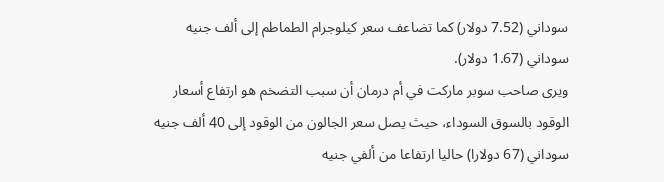سوداني (7.52 دولار) كما تضاعف سعر كيلوجرام الطماطم إلى ألف جنيه سوداني (1.67 دولار).
ويرى صاحب سوبر ماركت في أم درمان أن سبب التضخم هو ارتفاع أسعار الوقود بالسوق السوداء، حيث يصل سعر الجالون من الوقود إلى 40 ألف جنيه سوداني (67 دولارا) حاليا ارتفاعا من ألفي جنيه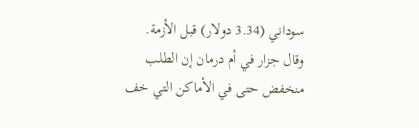سوداني (3.34 دولار) قبل الأزمة.
وقال جزار في أم درمان إن الطلب منخفض حتى في الأماكن التي خف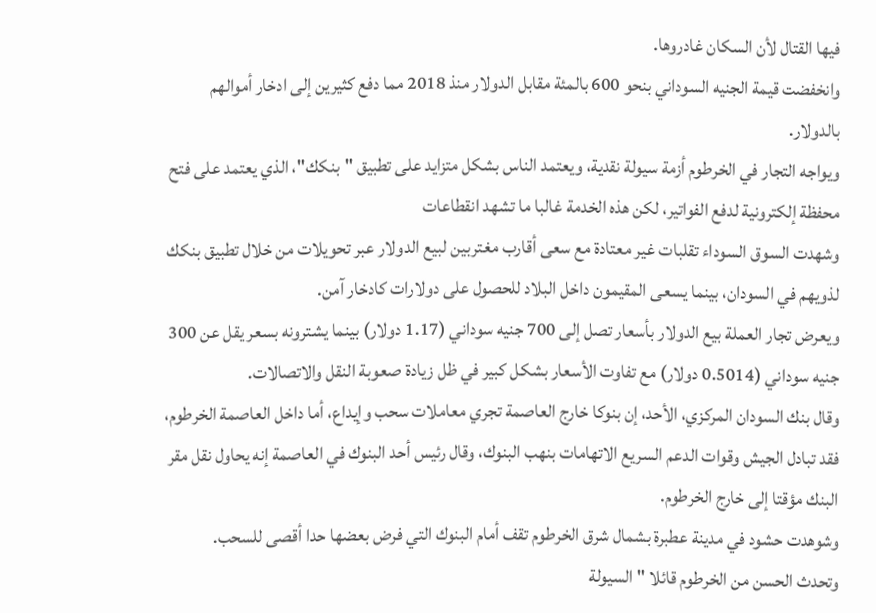فيها القتال لأن السكان غادروها.
وانخفضت قيمة الجنيه السوداني بنحو 600 بالمئة مقابل الدولار منذ 2018 مما دفع كثيرين إلى ادخار أموالهم بالدولار.
ويواجه التجار في الخرطوم أزمة سيولة نقدية، ويعتمد الناس بشكل متزايد على تطبيق "بنكك"، الذي يعتمد على فتح محفظة إلكترونية لدفع الفواتير، لكن هذه الخدمة غالبا ما تشهد انقطاعات
وشهدت السوق السوداء تقلبات غير معتادة مع سعى أقارب مغتربين لبيع الدولار عبر تحويلات من خلال تطبيق بنكك لذويهم في السودان، بينما يسعى المقيمون داخل البلاد للحصول على دولارات كادخار آمن.
ويعرض تجار العملة بيع الدولار بأسعار تصل إلى 700 جنيه سوداني (1.17 دولار) بينما يشترونه بسعر يقل عن 300 جنيه سوداني (0.5014 دولار) مع تفاوت الأسعار بشكل كبير في ظل زيادة صعوبة النقل والاتصالات.
وقال بنك السودان المركزي، الأحد، إن بنوكا خارج العاصمة تجري معاملات سحب وإيداع، أما داخل العاصمة الخرطوم، فقد تبادل الجيش وقوات الدعم السريع الاتهامات بنهب البنوك، وقال رئيس أحد البنوك في العاصمة إنه يحاول نقل مقر البنك مؤقتا إلى خارج الخرطوم.
وشوهدت حشود في مدينة عطبرة بشمال شرق الخرطوم تقف أمام البنوك التي فرض بعضها حدا أقصى للسحب.
وتحدث الحسن من الخرطوم قائلا "السيولة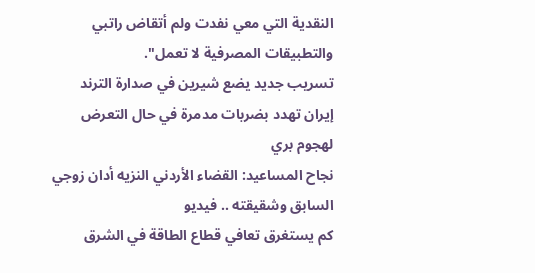النقدية التي معي نفدت ولم أتقاض راتبي والتطبيقات المصرفية لا تعمل".
تسريب جديد يضع شيرين في صدارة الترند
إيران تهدد بضربات مدمرة في حال التعرض لهجوم بري
نجاح المساعيد: القضاء الأردني النزيه أدان زوجي السابق وشقيقته .. فيديو
كم يستغرق تعافي قطاع الطاقة في الشرق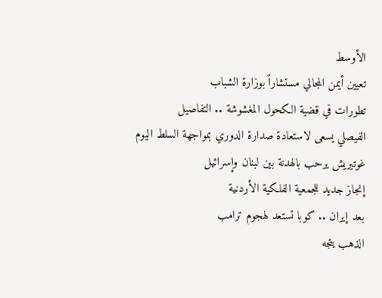الأوسط
تعيين أيمن المجالي مستشاراً بوزارة الشباب
تطورات في قضية الكحول المغشوشة .. التفاصيل
الفيصلي يسعى لاستعادة صدارة الدوري بمواجهة السلط اليوم
غوتيريش يرحب بالهدنة بين لبنان وإسرائيل
إنجاز جديد للجمعية الفلكية الأردنية
بعد إيران .. كوبا تستعد لهجوم ترامب
الذهب يتجه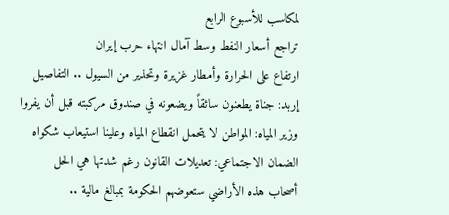لمكاسب للأسبوع الرابع
تراجع أسعار النفط وسط آمال انتهاء حرب إيران
ارتفاع على الحرارة وأمطار غزيرة وتحذير من السيول .. التفاصيل
إربد: جناة يطعنون سائقاً ويضعونه في صندوق مركبته قبل أن يفروا
وزير المياه: المواطن لا يتحمل انقطاع المياه وعلينا استيعاب شكواه
الضمان الاجتماعي: تعديلات القانون رغم شدتها هي الحل
أصحاب هذه الأراضي ستعوضهم الحكومة بمبالغ مالية ..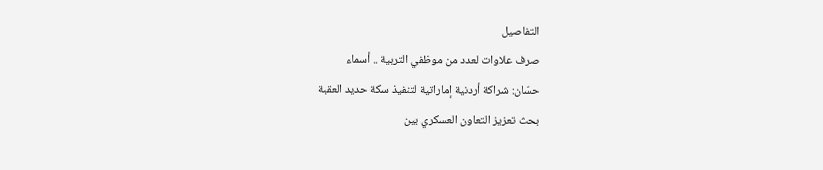التفاصيل
صرف علاوات لعدد من موظفي التربية .. أسماء
حسّان: شراكة أردنية إماراتية لتنفيذ سكة حديد العقبة
بحث تعزيز التعاون العسكري بين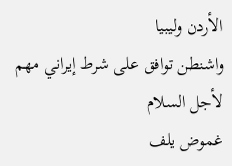الأردن وليبيا
واشنطن توافق على شرط إيراني مهم لأجل السلام
غموض يلف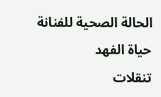الحالة الصحية للفنانة حياة الفهد
تنقلات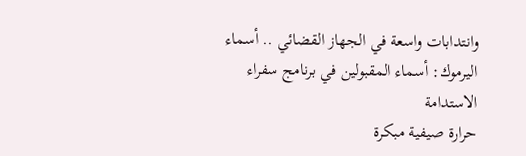وانتدابات واسعة في الجهاز القضائي .. أسماء
اليرموك: أسماء المقبولين في برنامج سفراء الاستدامة
حرارة صيفية مبكرة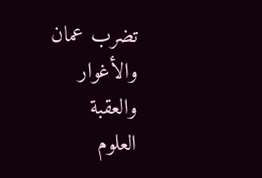تضرب عمان والأغوار والعقبة
العلوم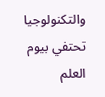والتكنولوجيا تحتفي بيوم العلم